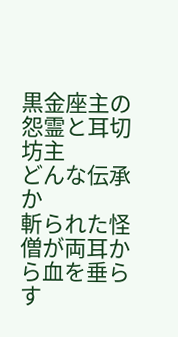黒金座主の怨霊と耳切坊主
どんな伝承か
斬られた怪僧が両耳から血を垂らす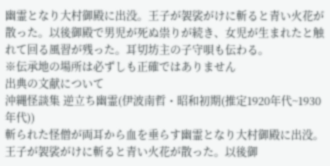幽霊となり大村御殿に出没。王子が袈裟がけに斬ると青い火花が散った。以後御殿で男児が死ぬ祟りが続き、女児が生まれたと触れて回る風習が残った。耳切坊主の子守唄も伝わる。
※伝承地の場所は必ずしも正確ではありません
出典の文献について
沖縄怪談集 逆立ち幽霊(伊波南哲・昭和初期(推定1920年代~1930年代))
斬られた怪僧が両耳から血を垂らす幽霊となり大村御殿に出没。王子が袈裟がけに斬ると青い火花が散った。以後御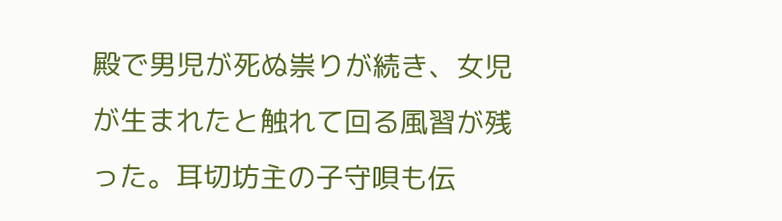殿で男児が死ぬ祟りが続き、女児が生まれたと触れて回る風習が残った。耳切坊主の子守唄も伝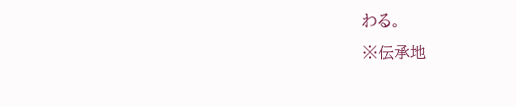わる。
※伝承地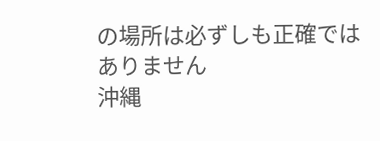の場所は必ずしも正確ではありません
沖縄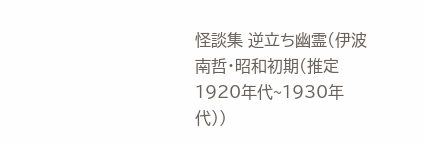怪談集 逆立ち幽霊(伊波南哲・昭和初期(推定1920年代~1930年代))